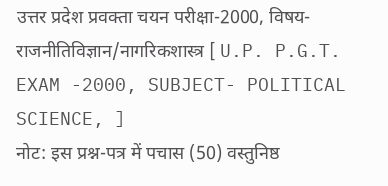उत्तर प्रदेश प्रवक्ता चयन परीक्षा-2000, विषय- राजनीतिविज्ञान/नागरिकशास्त्र [ U.P. P.G.T. EXAM -2000, SUBJECT- POLITICAL SCIENCE, ]
नोट: इस प्रश्न-पत्र में पचास (50) वस्तुनिष्ठ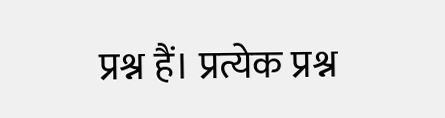प्रश्न हैं। प्रत्येक प्रश्न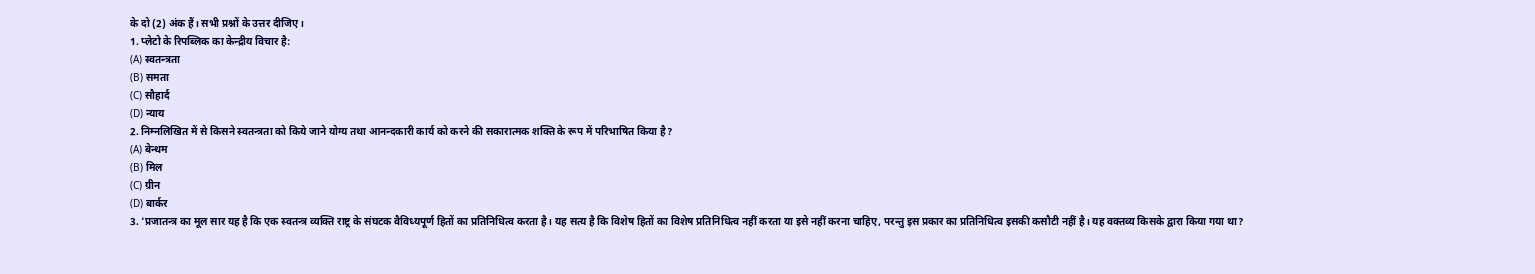के दो (2) अंक हैं। सभी प्रश्नों के उत्तर दीजिए।
1. प्लेटो के रिपब्लिक का केन्द्रीय विचार है:
(A) स्वतन्त्रता
(B) समता
(C) सौहार्द
(D) न्याय
2. निम्नलिखित में से किसने स्वतन्त्रता को किये जाने योग्य तथा आनन्दकारी कार्य को करने की सकारात्मक शक्ति के रूप में परिभाषित किया है?
(A) बेन्थम
(B) मिल
(C) ग्रीन
(D) बार्कर
3. ‘प्रजातन्त्र का मूल सार यह है कि एक स्वतन्त्र व्यक्ति राष्ट्र के संघटक वैविध्यपूर्ण हितों का प्रतिनिधित्व करता है। यह सत्य है कि विशेष हितों का विशेष प्रतिनिधित्व नहीं करता या इसे नहीं करना चाहिए, परन्तु इस प्रकार का प्रतिनिधित्व इसकी कसौटी नहीं है। यह वक्तव्य किसके द्वारा किया गया था?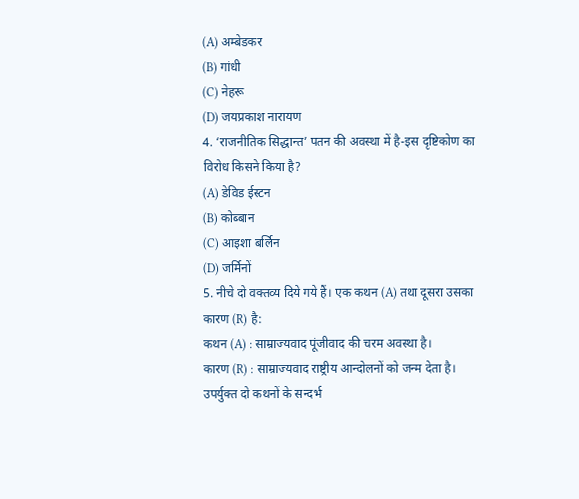(A) अम्बेडकर
(B) गांधी
(C) नेहरू
(D) जयप्रकाश नारायण
4. ‘राजनीतिक सिद्धान्त’ पतन की अवस्था में है-इस दृष्टिकोण का विरोध किसने किया है?
(A) डेविड ईस्टन
(B) कोब्बान
(C) आइशा बर्लिन
(D) जर्मिनों
5. नीचे दो वक्तव्य दिये गये हैं। एक कथन (A) तथा दूसरा उसका कारण (R) है:
कथन (A) : साम्राज्यवाद पूंजीवाद की चरम अवस्था है।
कारण (R) : साम्राज्यवाद राष्ट्रीय आन्दोलनों को जन्म देता है।
उपर्युक्त दो कथनों के सन्दर्भ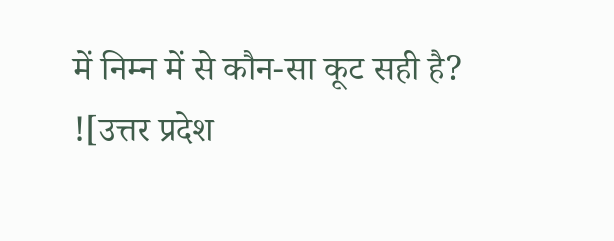में निम्न में से कौन-सा कूट सही है?
![उत्तर प्रदेश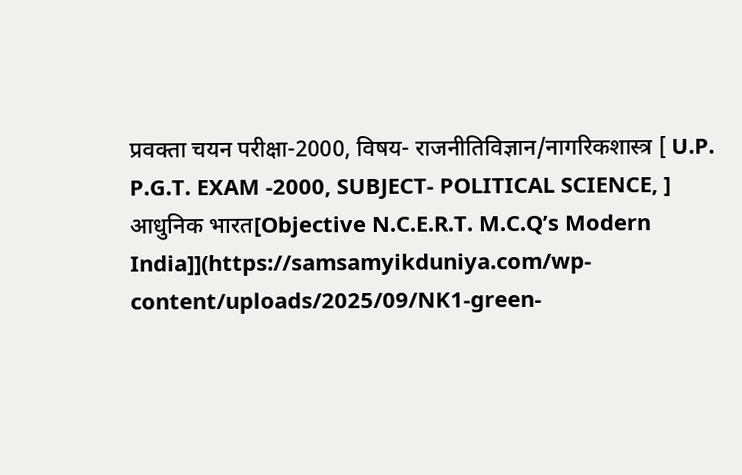प्रवक्ता चयन परीक्षा-2000, विषय- राजनीतिविज्ञान/नागरिकशास्त्र [ U.P. P.G.T. EXAM -2000, SUBJECT- POLITICAL SCIENCE, ] आधुनिक भारत[Objective N.C.E.R.T. M.C.Q’s Modern India]](https://samsamyikduniya.com/wp-content/uploads/2025/09/NK1-green-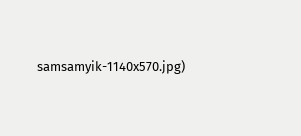samsamyik-1140x570.jpg)